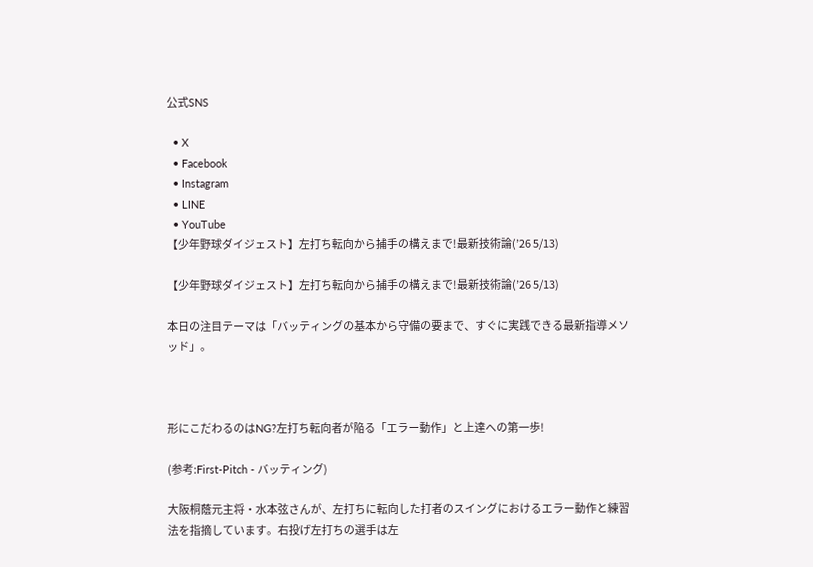公式SNS

  • X
  • Facebook
  • Instagram
  • LINE
  • YouTube
【少年野球ダイジェスト】左打ち転向から捕手の構えまで!最新技術論(’26 5/13)

【少年野球ダイジェスト】左打ち転向から捕手の構えまで!最新技術論(’26 5/13)

本日の注目テーマは「バッティングの基本から守備の要まで、すぐに実践できる最新指導メソッド」。



形にこだわるのはNG?左打ち転向者が陥る「エラー動作」と上達への第一歩!

(参考:First-Pitch - バッティング)

大阪桐蔭元主将・水本弦さんが、左打ちに転向した打者のスイングにおけるエラー動作と練習法を指摘しています。右投げ左打ちの選手は左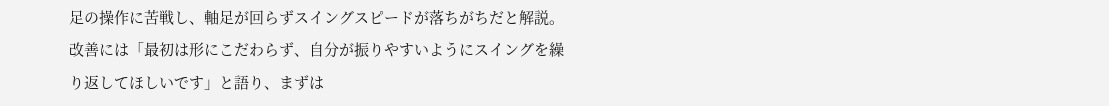足の操作に苦戦し、軸足が回らずスイングスピードが落ちがちだと解説。改善には「最初は形にこだわらず、自分が振りやすいようにスイングを繰り返してほしいです」と語り、まずは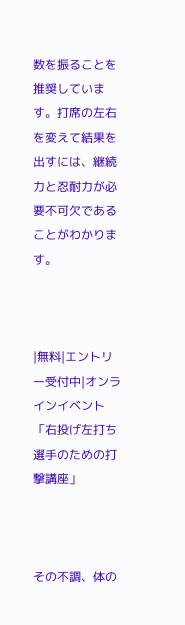数を振ることを推奨しています。打席の左右を変えて結果を出すには、継続力と忍耐力が必要不可欠であることがわかります。



|無料|エントリー受付中|オンラインイベント「右投げ左打ち選手のための打撃講座」



その不調、体の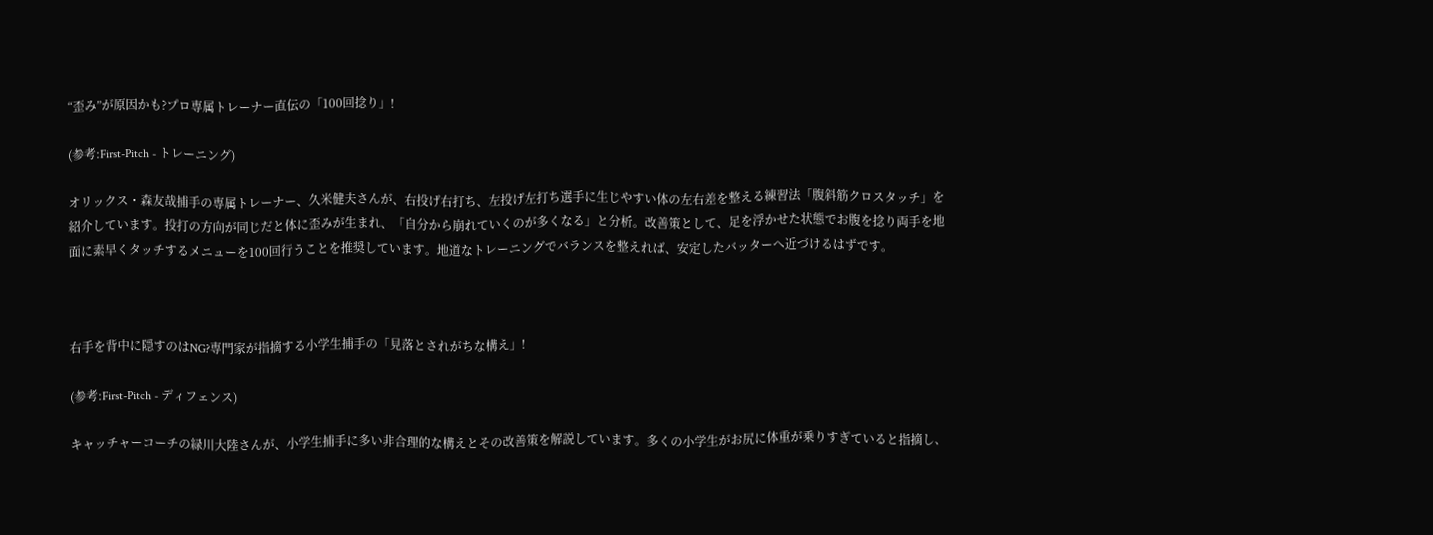“歪み”が原因かも?プロ専属トレーナー直伝の「100回捻り」!

(参考:First-Pitch - トレーニング)

オリックス・森友哉捕手の専属トレーナー、久米健夫さんが、右投げ右打ち、左投げ左打ち選手に生じやすい体の左右差を整える練習法「腹斜筋クロスタッチ」を紹介しています。投打の方向が同じだと体に歪みが生まれ、「自分から崩れていくのが多くなる」と分析。改善策として、足を浮かせた状態でお腹を捻り両手を地面に素早くタッチするメニューを100回行うことを推奨しています。地道なトレーニングでバランスを整えれば、安定したバッターへ近づけるはずです。



右手を背中に隠すのはNG?専門家が指摘する小学生捕手の「見落とされがちな構え」!

(参考:First-Pitch - ディフェンス)

キャッチャーコーチの緑川大陸さんが、小学生捕手に多い非合理的な構えとその改善策を解説しています。多くの小学生がお尻に体重が乗りすぎていると指摘し、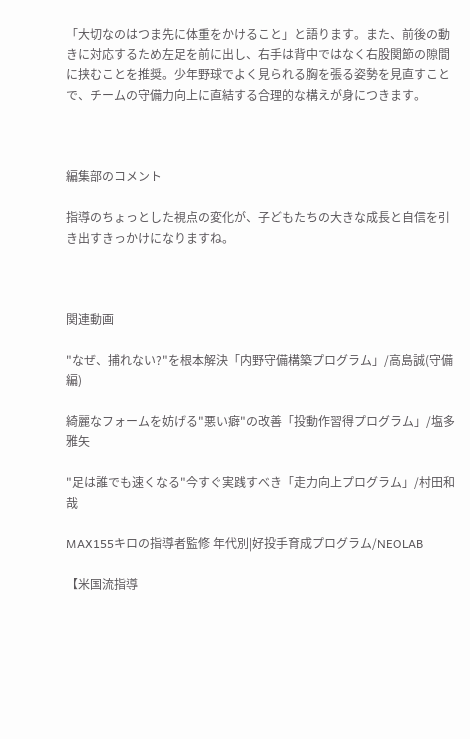「大切なのはつま先に体重をかけること」と語ります。また、前後の動きに対応するため左足を前に出し、右手は背中ではなく右股関節の隙間に挟むことを推奨。少年野球でよく見られる胸を張る姿勢を見直すことで、チームの守備力向上に直結する合理的な構えが身につきます。



編集部のコメント

指導のちょっとした視点の変化が、子どもたちの大きな成長と自信を引き出すきっかけになりますね。



関連動画

"なぜ、捕れない?"を根本解決「内野守備構築プログラム」/高島誠(守備編)

綺麗なフォームを妨げる"悪い癖"の改善「投動作習得プログラム」/塩多雅矢

"足は誰でも速くなる"今すぐ実践すべき「走力向上プログラム」/村田和哉

MAX155キロの指導者監修 年代別|好投手育成プログラム/NEOLAB

【米国流指導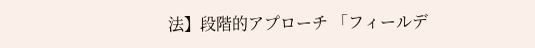法】段階的アプローチ 「フィールデ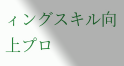ィングスキル向上プロ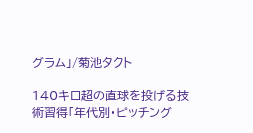グラム」/菊池タクト

140キロ超の直球を投げる技術習得「年代別・ピッチング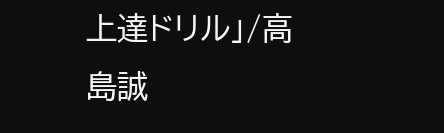上達ドリル」/高島誠